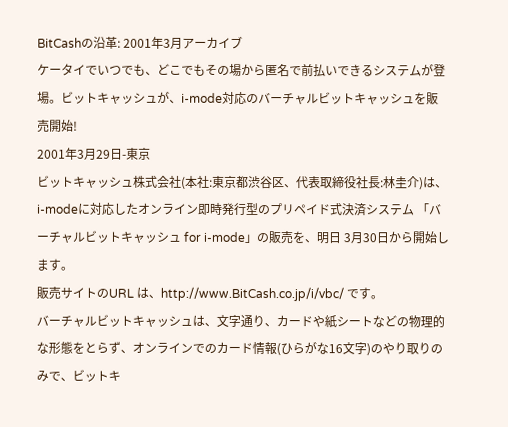BitCashの沿革: 2001年3月アーカイブ
ケータイでいつでも、どこでもその場から匿名で前払いできるシステムが登場。ビットキャッシュが、i-mode対応のバーチャルビットキャッシュを販売開始!
2001年3月29日-東京
ビットキャッシュ株式会社(本社:東京都渋谷区、代表取締役社長:林圭介)は、i-modeに対応したオンライン即時発行型のプリペイド式決済システム 「バーチャルビットキャッシュ for i-mode」の販売を、明日 3月30日から開始します。
販売サイトのURL は、http://www.BitCash.co.jp/i/vbc/ です。
バーチャルビットキャッシュは、文字通り、カードや紙シートなどの物理的な形態をとらず、オンラインでのカード情報(ひらがな16文字)のやり取りのみで、ビットキ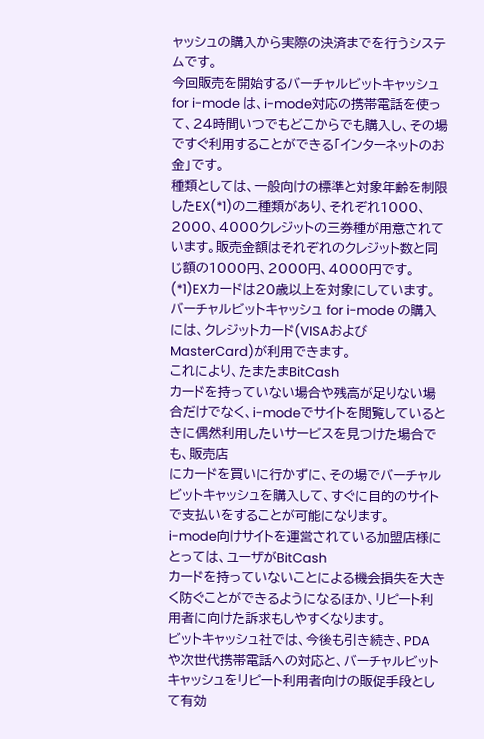ャッシュの購入から実際の決済までを行うシステムです。
今回販売を開始するバーチャルビットキャッシュ for i-mode は、i-mode対応の携帯電話を使って、24時間いつでもどこからでも購入し、その場ですぐ利用することができる「インターネットのお金」です。
種類としては、一般向けの標準と対象年齢を制限したEX(*1)の二種類があり、それぞれ1000、2000、4000クレジットの三券種が用意されています。販売金額はそれぞれのクレジット数と同じ額の1000円、2000円、4000円です。
(*1)EXカードは20歳以上を対象にしています。
バーチャルビットキャッシュ for i-mode の購入には、クレジットカード(VISAおよびMasterCard)が利用できます。
これにより、たまたまBitCash
カードを持っていない場合や残高が足りない場合だけでなく、i-modeでサイトを閲覧しているときに偶然利用したいサービスを見つけた場合でも、販売店
にカードを買いに行かずに、その場でバーチャルビットキャッシュを購入して、すぐに目的のサイトで支払いをすることが可能になります。
i-mode向けサイトを運営されている加盟店様にとっては、ユーザがBitCash
カードを持っていないことによる機会損失を大きく防ぐことができるようになるほか、リピート利用者に向けた訴求もしやすくなります。
ビットキャッシュ社では、今後も引き続き、PDA や次世代携帯電話への対応と、バーチャルビットキャッシュをリピート利用者向けの販促手段として有効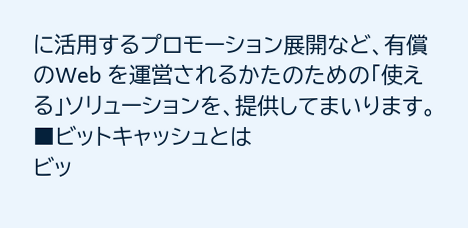に活用するプロモーション展開など、有償のWeb を運営されるかたのための「使える」ソリューションを、提供してまいります。
■ビットキャッシュとは
ビッ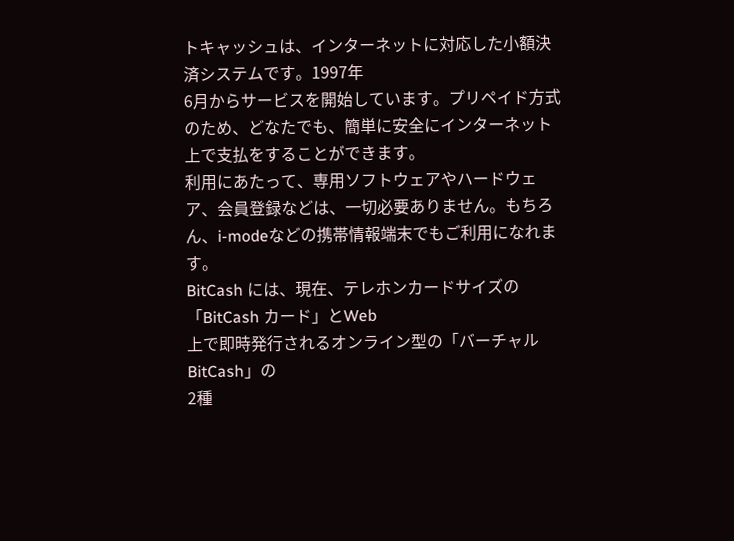トキャッシュは、インターネットに対応した小額決済システムです。1997年
6月からサービスを開始しています。プリペイド方式のため、どなたでも、簡単に安全にインターネット上で支払をすることができます。
利用にあたって、専用ソフトウェアやハードウェア、会員登録などは、一切必要ありません。もちろん、i-modeなどの携帯情報端末でもご利用になれます。
BitCash には、現在、テレホンカードサイズの「BitCash カード」とWeb
上で即時発行されるオンライン型の「バーチャル BitCash」の
2種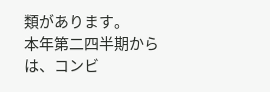類があります。
本年第二四半期からは、コンビ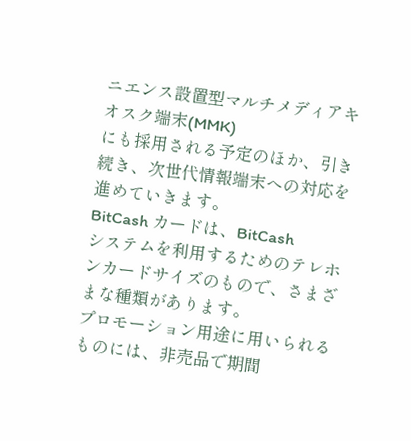ニエンス設置型マルチメディアキオスク端末(MMK)
にも採用される予定のほか、引き続き、次世代情報端末への対応を進めていきます。
BitCash カードは、BitCash
システムを利用するためのテレホンカードサイズのもので、さまざまな種類があります。
プロモーション用途に用いられるものには、非売品で期間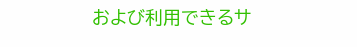および利用できるサ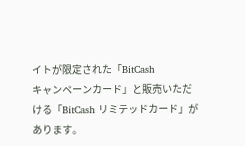イトが限定された「BitCash
キャンペーンカード」と販売いただける「BitCash リミテッドカード」があります。